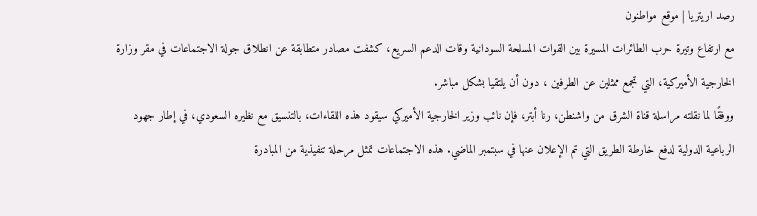رصد اريتريا | موقع مواطنون
مع ارتفاع وتيرة حرب الطائرات المسيرة بين القوات المسلحة السودانية وقات الدعم السريع، كشفت مصادر متطابقة عن انطلاق جولة الاجتماعات في مقر وزارة الخارجية الأميركية، التي تجمع ممثلين عن الطرفين ، دون أن يلتقيا بشكل مباشر.
ووفقًا لما نقلته مراسلة قناة الشرق من واشنطن، رنا أبتر، فإن نائب وزير الخارجية الأميركي سيقود هذه اللقاءات، بالتنسيق مع نظيره السعودي، في إطار جهود الرباعية الدولية لدفع خارطة الطريق التي تم الإعلان عنها في سبتمبر الماضي. هذه الاجتماعات تمثل مرحلة تنفيذية من المبادرة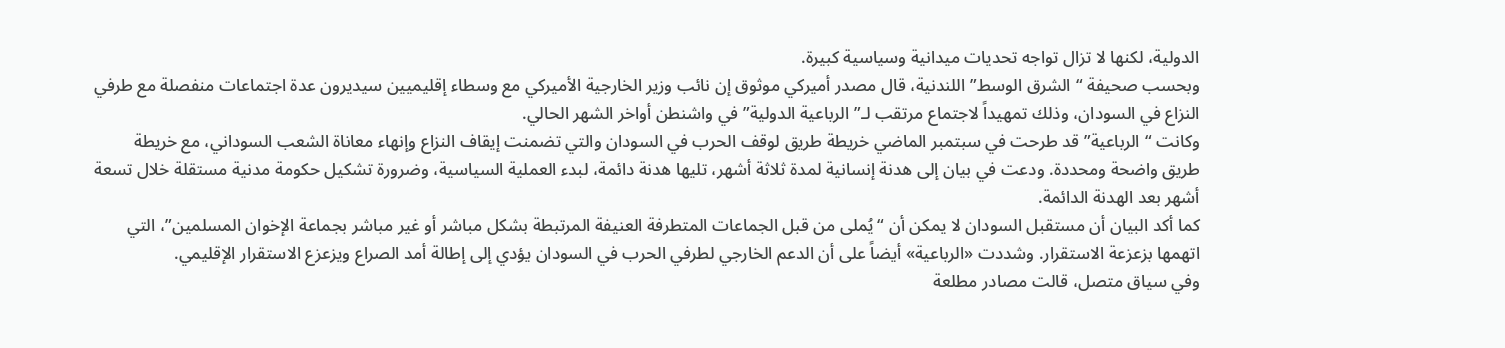الدولية، لكنها لا تزال تواجه تحديات ميدانية وسياسية كبيرة.
وبحسب صحيفة “الشرق الوسط” اللندنية، قال مصدر أميركي موثوق إن نائب وزير الخارجية الأميركي مع وسطاء إقليميين سيديرون عدة اجتماعات منفصلة مع طرفي النزاع في السودان، وذلك تمهيداً لاجتماع مرتقب لـ”الرباعية الدولية” في واشنطن أواخر الشهر الحالي.
وكانت “الرباعية” قد طرحت في سبتمبر الماضي خريطة طريق لوقف الحرب في السودان والتي تضمنت إيقاف النزاع وإنهاء معاناة الشعب السوداني، مع خريطة طريق واضحة ومحددة. ودعت في بيان إلى هدنة إنسانية لمدة ثلاثة أشهر، تليها هدنة دائمة، لبدء العملية السياسية، وضرورة تشكيل حكومة مدنية مستقلة خلال تسعة أشهر بعد الهدنة الدائمة.
كما أكد البيان أن مستقبل السودان لا يمكن أن “يُملى من قبل الجماعات المتطرفة العنيفة المرتبطة بشكل مباشر أو غير مباشر بجماعة الإخوان المسلمين”، التي اتهمها بزعزعة الاستقرار. وشددت «الرباعية» أيضاً على أن الدعم الخارجي لطرفي الحرب في السودان يؤدي إلى إطالة أمد الصراع ويزعزع الاستقرار الإقليمي.
وفي سياق متصل، قالت مصادر مطلعة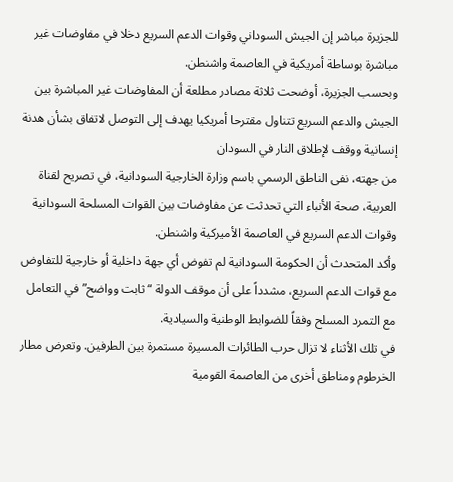للجزيرة مباشر إن الجيش السوداني وقوات الدعم السريع دخلا في مفاوضات غير مباشرة بوساطة أمريكية في العاصمة واشنطن.
وبحسب الجزيرة، أوضحت ثلاثة مصادر مطلعة أن المفاوضات غير المباشرة بين الجيش والدعم السريع تتناول مقترحا أمريكيا يهدف إلى التوصل لاتفاق بشأن هدنة إنسانية ووقف لإطلاق النار في السودان
من جهته، نفى الناطق الرسمي باسم وزارة الخارجية السودانية، في تصريح لقناة العربية، صحة الأنباء التي تحدثت عن مفاوضات بين القوات المسلحة السودانية وقوات الدعم السريع في العاصمة الأميركية واشنطن.
وأكد المتحدث أن الحكومة السودانية لم تفوض أي جهة داخلية أو خارجية للتفاوض مع قوات الدعم السريع، مشدداً على أن موقف الدولة “ثابت وواضح” في التعامل مع التمرد المسلح وفقاً للضوابط الوطنية والسيادية.
في تلك الأثناء لا تزال حرب الطائرات المسيرة مستمرة بين الطرفين. وتعرض مطار الخرطوم ومناطق أخرى من العاصمة القومية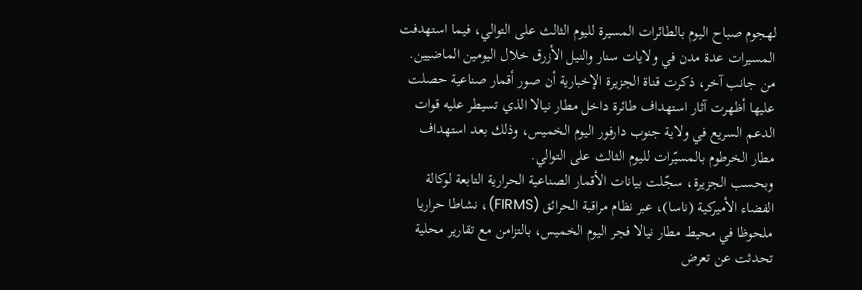لهجوم صباح اليوم بالطائرات المسيرة لليوم الثالث على التوالي، فيما استهدفت المسيرات عدة مدن في ولايات سنار والنيل الأزرق خلال اليومين الماضيين.
من جانب آخر، ذكرت قناة الجزيرة الإخبارية أن صور أقمار صناعية حصلت عليها أظهرت آثار استهداف طائرة داخل مطار نيالا الذي تسيطر عليه قوات الدعم السريع في ولاية جنوب دارفور اليوم الخميس، وذلك بعد استهداف مطار الخرطوم بالمسيّرات لليوم الثالث على التوالي.
وبحسب الجزيرة، سجّلت بيانات الأقمار الصناعية الحرارية التابعة لوكالة الفضاء الأميركية (ناسا)، عبر نظام مراقبة الحرائق (FIRMS)، نشاطا حراريا ملحوظا في محيط مطار نيالا فجر اليوم الخميس، بالتزامن مع تقارير محلية تحدثت عن تعرض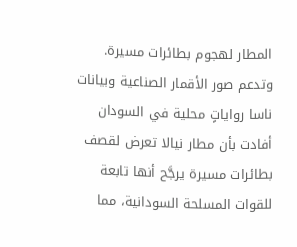المطار لهجوم بطائرات مسيرة.
وتدعم صور الأقمار الصناعية وبيانات ناسا رواياتٍ محلية في السودان أفادت بأن مطار نيالا تعرض لقصف بطائرات مسيرة يرجَّح أنها تابعة للقوات المسلحة السودانية، مما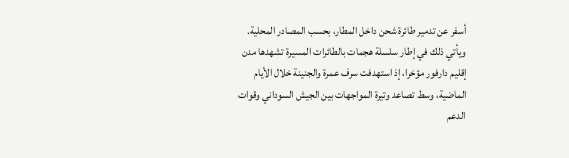أسفر عن تدمير طائرة شحن داخل المطار، بحسب المصادر المحلية.
ويأتي ذلك في إطار سلسلة هجمات بالطائرات المسيرة تشهدها مدن إقليم دارفور مؤخرا، إذ استهدفت سرف عمرة والجنينة خلال الأيام الماضية، وسط تصاعد وتيرة المواجهات بين الجيش السوداني وقوات الدعم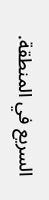السريع في المنطقة.